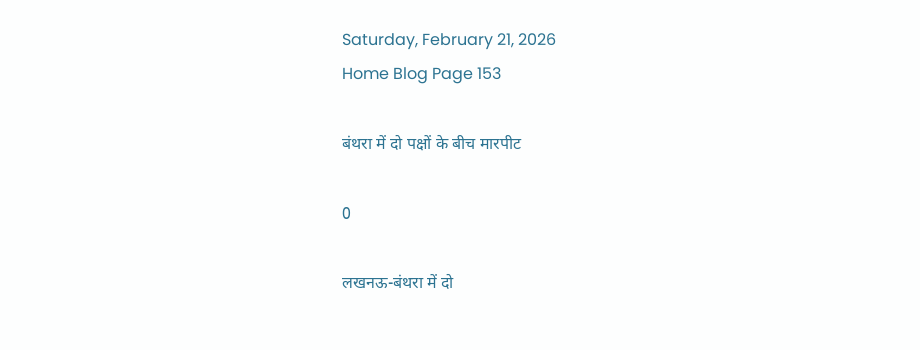Saturday, February 21, 2026
Home Blog Page 153

बंथरा में दो पक्षों के बीच मारपीट

0

लखनऊ-बंथरा में दो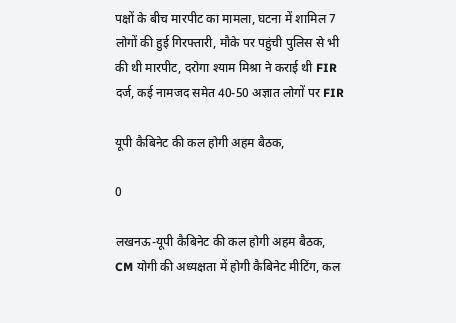पक्षों के बीच मारपीट का मामला, घटना में शामिल 7 लोगों की हुई गिरफ्तारी, मौके पर पहुंची पुलिस से भी की थी मारपीट, दरोगा श्याम मिश्रा ने कराई थी FIR दर्ज, कई नामजद समेत 40-50 अज्ञात लोगों पर FIR

यूपी कैबिनेट की कल होगी अहम बैठक,

0

लखनऊ-यूपी कैबिनेट की कल होगी अहम बैठक, CM योगी की अध्यक्षता में होगी कैबिनेट मीटिंग, कल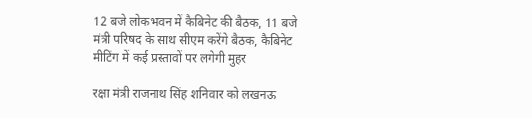12 बजे लोकभवन में कैबिनेट की बैठक, 11 बजे मंत्री परिषद के साथ सीएम करेंगे बैठक, कैबिनेट मीटिंग में कई प्रस्तावों पर लगेगी मुहर

रक्षा मंत्री राजनाथ सिंह शनिवार को लखनऊ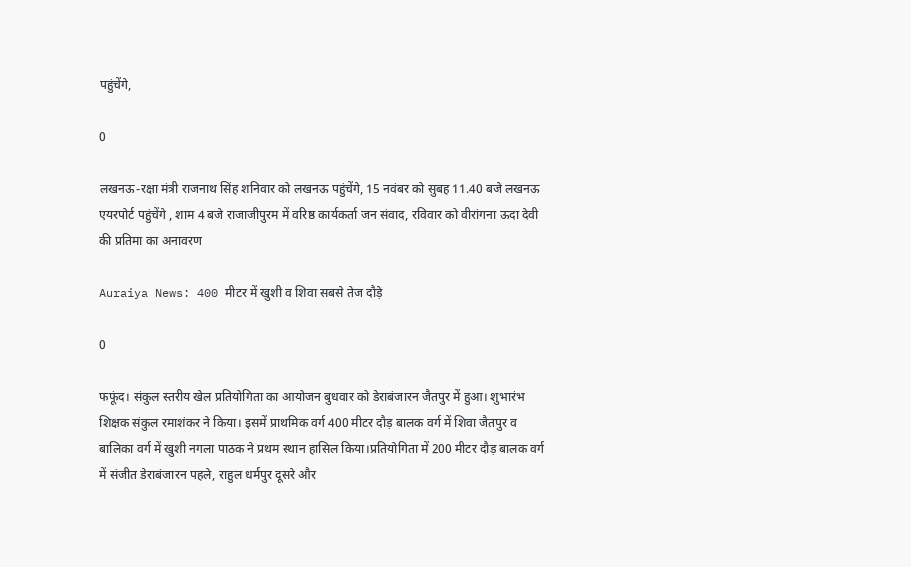पहुंचेंगे,

0

लखनऊ-रक्षा मंत्री राजनाथ सिंह शनिवार को लखनऊ पहुंचेंगे, 15 नवंबर को सुबह 11.40 बजे लखनऊ एयरपोर्ट पहुंचेंगे , शाम 4 बजे राजाजीपुरम में वरिष्ठ कार्यकर्ता जन संवाद, रविवार को वीरांगना ऊदा देवी की प्रतिमा का अनावरण

Auraiya News: 400 मीटर में खुशी व शिवा सबसे तेज दौड़े

0

फफूंद। संकुल स्तरीय खेल प्रतियोगिता का आयोजन बुधवार को डेराबंजारन जैतपुर में हुआ। शुभारंभ शिक्षक संकुल रमाशंकर ने किया। इसमें प्राथमिक वर्ग 400 मीटर दौड़ बालक वर्ग में शिवा जैतपुर व बालिका वर्ग में खुशी नगला पाठक ने प्रथम स्थान हासिल किया।प्रतियोगिता में 200 मीटर दौड़ बालक वर्ग में संजीत डेराबंजारन पहले, राहुल धर्मपुर दूसरे और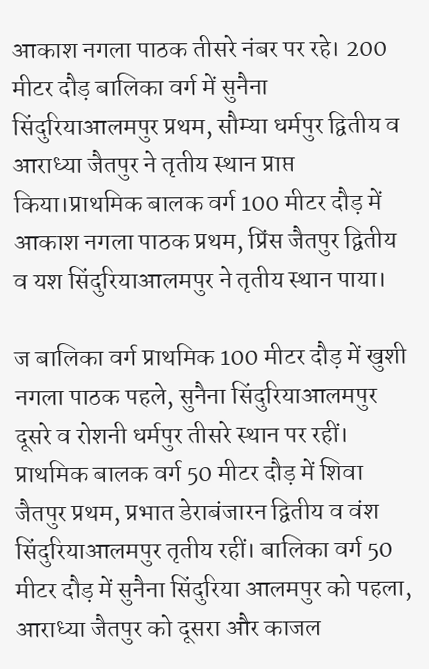आकाश नगला पाठक तीसरे नंबर पर रहे। 200 मीटर दौड़ बालिका वर्ग में सुनैना सिंदुरियाआलमपुर प्रथम, सौम्या धर्मपुर द्वितीय व आराध्या जैतपुर ने तृतीय स्थान प्राप्त किया।प्राथमिक बालक वर्ग 100 मीटर दौड़ में आकाश नगला पाठक प्रथम, प्रिंस जैतपुर द्वितीय व यश सिंदुरियाआलमपुर ने तृतीय स्थान पाया।

ज बालिका वर्ग प्राथमिक 100 मीटर दौड़ में खुशी नगला पाठक पहले, सुनैना सिंदुरियाआलमपुर दूसरे व रोशनी धर्मपुर तीसरे स्थान पर रहीं। प्राथमिक बालक वर्ग 50 मीटर दौड़ में शिवा जैतपुर प्रथम, प्रभात डेराबंजारन द्वितीय व वंश सिंदुरियाआलमपुर तृतीय रहीं। बालिका वर्ग 50 मीटर दौड़ में सुनैना सिंदुरिया आलमपुर को पहला, आराध्या जैतपुर को दूसरा और काजल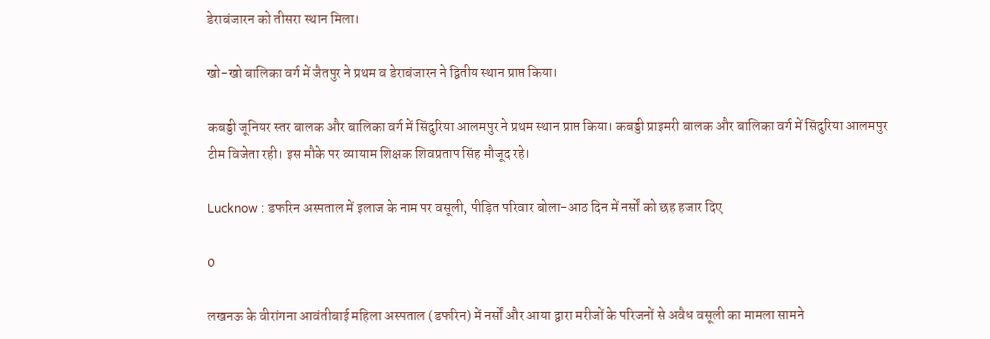डेराबंजारन को तीसरा स्थान मिला।

खो-खो बालिका वर्ग में जैतपुर ने प्रथम व डेराबंजारन ने द्वितीय स्थान प्राप्त किया।

कबड्डी जूनियर स्तर बालक और बालिका वर्ग में सिंदुरिया आलमपुर ने प्रथम स्थान प्राप्त किया। कबड्डी प्राइमरी बालक और बालिका वर्ग में सिंदुरिया आलमपुर टीम विजेता रही। इस मौके पर व्यायाम शिक्षक शिवप्रताप सिंह मौजूद रहे।

Lucknow : डफरिन अस्पताल में इलाज के नाम पर वसूली, पीड़ित परिवार बोला-आठ दिन में नर्सों को छह हजार दिए

0

लखनऊ के वीरांगना आवंतीबाई महिला अस्पताल (डफरिन) में नर्सों और आया द्वारा मरीजों के परिजनों से अवैध वसूली का मामला सामने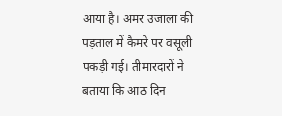आया है। अमर उजाला की पड़ताल में कैमरे पर वसूली पकड़ी गई। तीमारदारों ने बताया कि आठ दिन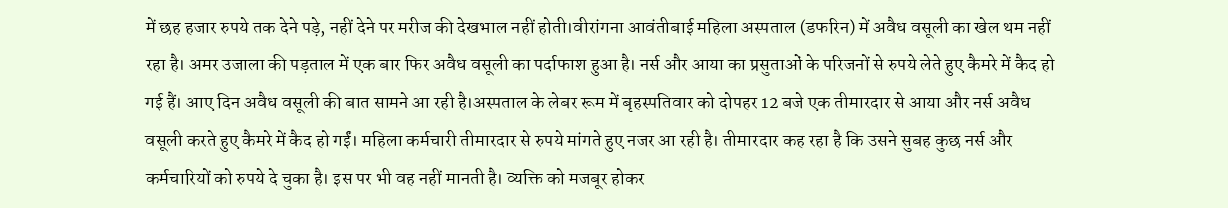में छह हजार रुपये तक देने पड़े, नहीं देने पर मरीज की देखभाल नहीं होती।वीरांगना आवंतीबाई महिला अस्पताल (डफरिन) में अवैध वसूली का खेल थम नहीं रहा है। अमर उजाला की पड़ताल में एक बार फिर अवैध वसूली का पर्दाफाश हुआ है। नर्स और आया का प्रसुताओं के परिजनों से रुपये लेते हुए कैमरे में कैद हो गई हैं। आए दिन अवैध वसूली की बात सामने आ रही है।अस्पताल के लेबर रूम में बृहस्पतिवार को दोपहर 12 बजे एक तीमारदार से आया और नर्स अवैध वसूली करते हुए कैमरे में कैद हो गईं। महिला कर्मचारी तीमारदार से रुपये मांगते हुए नजर आ रही है। तीमारदार कह रहा है कि उसने सुबह कुछ नर्स और कर्मचारियों को रुपये दे चुका है। इस पर भी वह नहीं मानती है। व्यक्ति को मजबूर होकर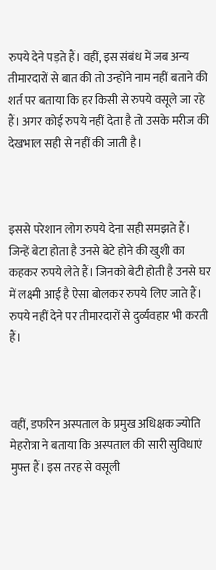रुपये देने पड़ते हैं। वहीं, इस संबंध में जब अन्य तीमारदारों से बात की तो उन्होंने नाम नहीं बताने की शर्त पर बताया कि हर किसी से रुपये वसूले जा रहे हैं। अगर कोई रुपये नहीं देता है तो उसके मरीज की देखभाल सही से नहीं की जाती है।



इससे परेशान लोग रुपये देना सही समझते हैं। जिन्हें बेटा होता है उनसे बेटे होने की खुशी का कहकर रुपये लेते हैं। जिनको बेटी होती है उनसे घर में लक्ष्मी आई है ऐसा बोलकर रुपये लिए जाते हैं। रुपये नहीं देने पर तीमारदारों से दुर्व्यवहार भी करती हैं।



वहीं, डफरिन अस्पताल के प्रमुख अधिक्षक ज्योति मेहरोत्रा ने बताया कि अस्पताल की सारी सुविधाएं मुफ्त हैं। इस तरह से वसूली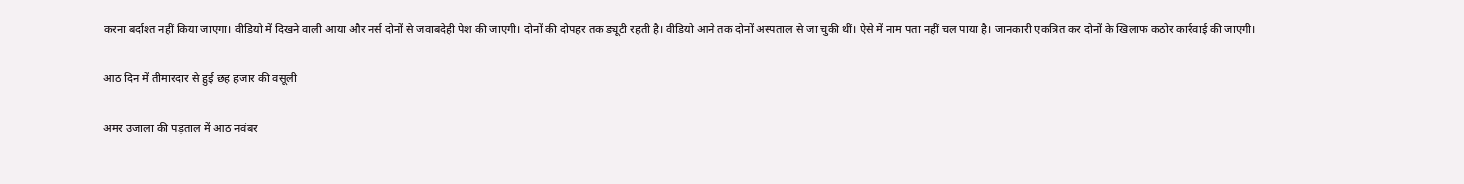करना बर्दाश्त नहीं किया जाएगा। वीडियो में दिखने वाली आया और नर्स दोनों से जवाबदेही पेश की जाएगी। दोनों की दोपहर तक ड्यूटी रहती है। वीडियो आने तक दोनों अस्पताल से जा चुकी थीं। ऐसे में नाम पता नहीं चल पाया है। जानकारी एकत्रित कर दोनों के खिलाफ कठोर कार्रवाई की जाएगी।

आठ दिन में तीमारदार से हुई छह हजार की वसूली

अमर उजाला की पड़ताल में आठ नवंबर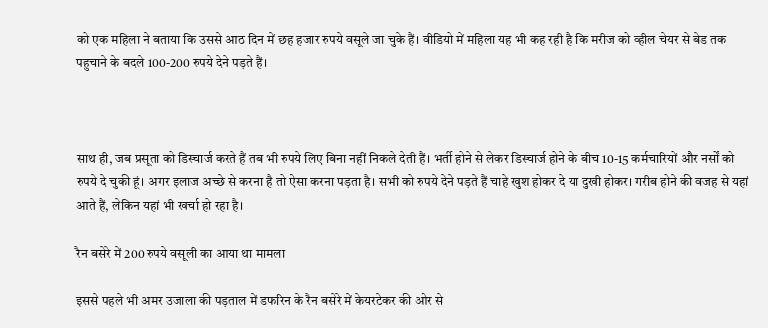को एक महिला ने बताया कि उससे आठ दिन में छह हजार रुपये वसूले जा चुके हैं। वीडियो में महिला यह भी कह रही है कि मरीज को व्हील चेयर से बेड तक पहुचाने के बदले 100-200 रुपये देने पड़ते हैं।



साथ ही, जब प्रसूता को डिस्चार्ज करते हैं तब भी रुपये लिए बिना नहीं निकले देती हैं। भर्ती होने से लेकर डिस्चार्ज होने के बीच 10-15 कर्मचारियों और नर्सों को रुपये दे चुकी हूं। अगर इलाज अच्छे से करना है तो ऐसा करना पड़ता है। सभी को रुपये देने पड़ते हैं चाहे खुश होकर दे या दुखी होकर। गरीब होने की वजह से यहां आते हैं, लेकिन यहां भी खर्चा हो रहा है।

रैन बसेरे में 200 रुपये वसूली का आया था मामला

इससे पहले भी अमर उजाला की पड़ताल में डफरिन के रैन बसेरे में केयरटेकर की ओर से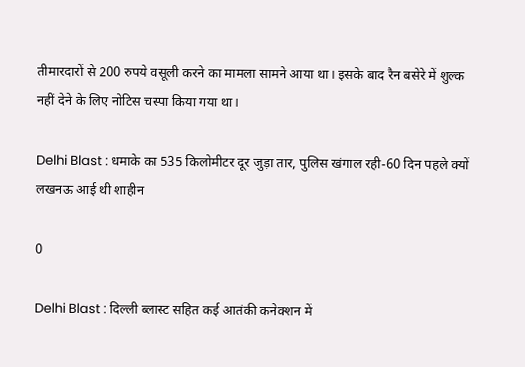तीमारदारों से 200 रुपये वसूली करने का मामला सामने आया था। इसके बाद रैन बसेरे में शुल्क नहीं देने के लिए नोटिस चस्पा किया गया था।

Delhi Blast : धमाके का 535 किलोमीटर दूर जुड़ा तार, पुलिस खंगाल रही-60 दिन पहले क्यों लखनऊ आई थी शाहीन

0

Delhi Blast : दिल्ली ब्लास्ट सहित कई आतंकी कनेक्शन में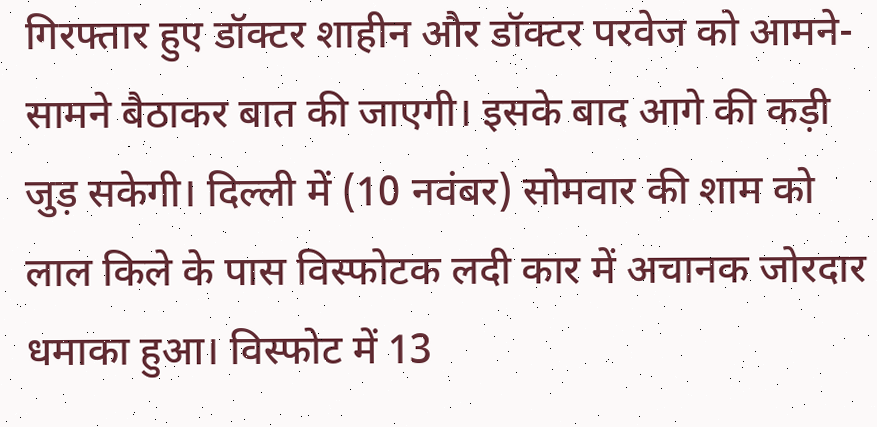गिरफ्तार हुए डॉक्टर शाहीन और डॉक्टर परवेज को आमने-सामने बैठाकर बात की जाएगी। इसके बाद आगे की कड़ी जुड़ सकेगी। दिल्ली में (10 नवंबर) सोमवार की शाम को लाल किले के पास विस्फोटक लदी कार में अचानक जोरदार धमाका हुआ। विस्फोट में 13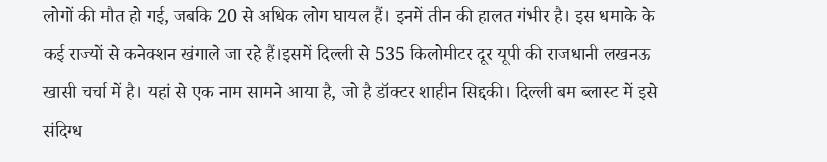लोगों की मौत हो गई, जबकि 20 से अधिक लोग घायल हैं। इनमें तीन की हालत गंभीर है। इस धमाके के कई राज्यों से कनेक्शन खंगाले जा रहे हैं।इसमें दिल्ली से 535 किलोमीटर दूर यूपी की राजधानी लखनऊ खासी चर्चा में है। यहां से एक नाम सामने आया है, जो है डॉक्टर शाहीन सिद्दकी। दिल्ली बम ब्लास्ट में इसे संदिग्ध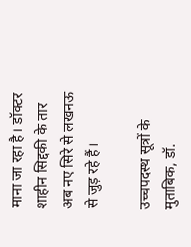माना जा रहा है। डॉक्टर शाहीन सिद्दकी के तार अब नए सिरे से लखनऊ से जुड़ रहे हैं।

उच्चपदस्थ सूत्रों के मुताबिक, डॉ.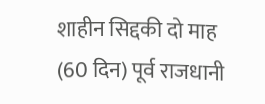शाहीन सिद्दकी दो माह (60 दिन) पूर्व राजधानी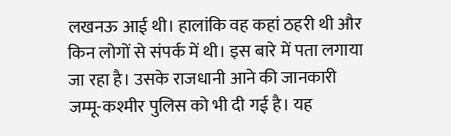लखनऊ आई थी। हालांकि वह कहां ठहरी थी और किन लोगों से संपर्क में थी। इस बारे में पता लगाया जा रहा है। उसके राजधानी आने की जानकारी जम्मू-कश्मीर पुलिस को भी दी गई है। यह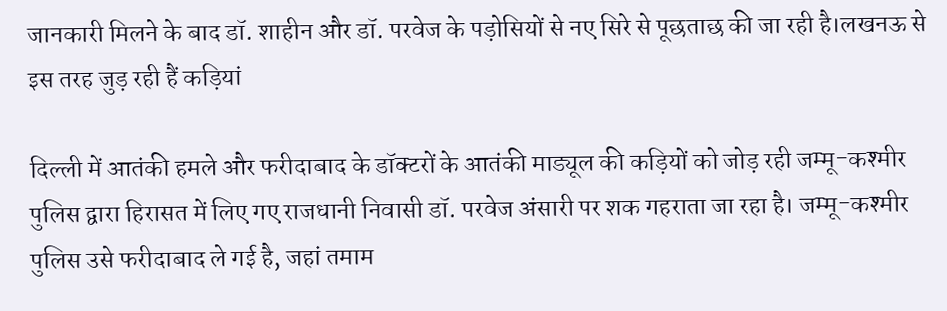जानकारी मिलने के बाद डॉ. शाहीन और डॉ. परवेज के पड़ोसियों से नए सिरे से पूछताछ की जा रही है।लखनऊ से इस तरह जुड़ रही हैं कड़ियां

दिल्ली में आतंकी हमले और फरीदाबाद के डॉक्टरों के आतंकी माड्यूल की कड़ियों को जोड़ रही जम्मू-कश्मीर पुलिस द्वारा हिरासत में लिए गए राजधानी निवासी डॉ. परवेज अंसारी पर शक गहराता जा रहा है। जम्मू-कश्मीर पुलिस उसे फरीदाबाद ले गई है, जहां तमाम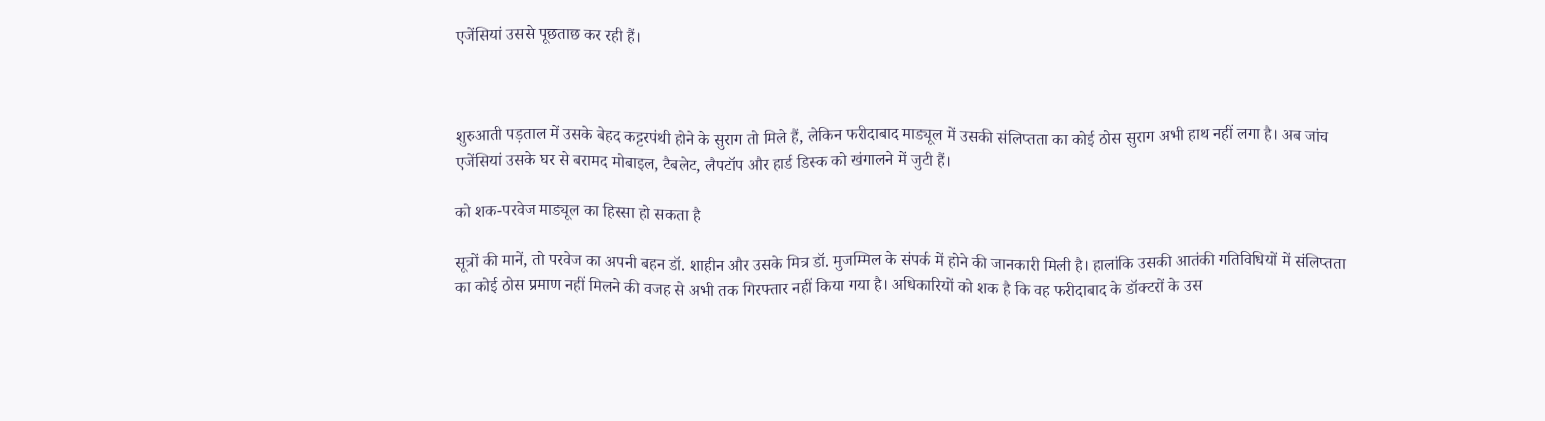एजेंसियां उससे पूछताछ कर रही हैं।



शुरुआती पड़ताल में उसके बेहद कट्टरपंथी होने के सुराग तो मिले हैं, लेकिन फरीदाबाद माड्यूल में उसकी संलिप्तता का कोई ठोस सुराग अभी हाथ नहीं लगा है। अब जांच एजेंसियां उसके घर से बरामद मोबाइल, टैबलेट, लैपटॉप और हार्ड डिस्क को खंगालने में जुटी हैं।

को शक-परवेज माड्यूल का हिस्सा हो सकता है

सूत्रों की मानें, तो परवेज का अपनी बहन डॉ. शाहीन और उसके मित्र डॉ. मुजम्मिल के संपर्क में होने की जानकारी मिली है। हालांकि उसकी आतंकी गतिविधियों में संलिप्तता का कोई ठोस प्रमाण नहीं मिलने की वजह से अभी तक गिरफ्तार नहीं किया गया है। अधिकारियों को शक है कि वह फरीदाबाद के डॉक्टरों के उस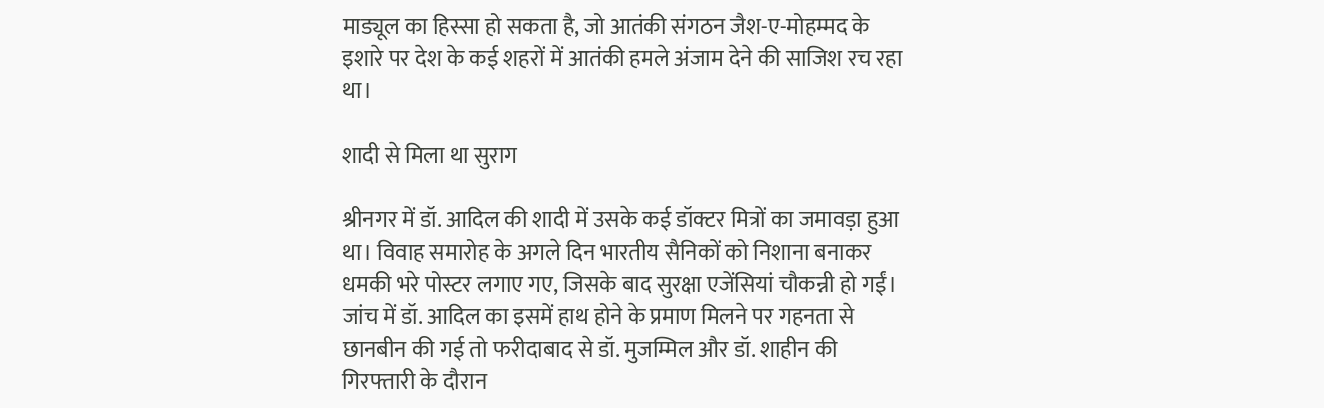माड्यूल का हिस्सा हो सकता है, जो आतंकी संगठन जैश-ए-मोहम्मद के इशारे पर देश के कई शहरों में आतंकी हमले अंजाम देने की साजिश रच रहा था।

शादी से मिला था सुराग

श्रीनगर में डॉ. आदिल की शादी में उसके कई डॉक्टर मित्रों का जमावड़ा हुआ था। विवाह समारोह के अगले दिन भारतीय सैनिकों को निशाना बनाकर धमकी भरे पोस्टर लगाए गए, जिसके बाद सुरक्षा एजेंसियां चौकन्नी हो गईं। जांच में डॉ. आदिल का इसमें हाथ होने के प्रमाण मिलने पर गहनता से छानबीन की गई तो फरीदाबाद से डॉ. मुजम्मिल और डॉ. शाहीन की गिरफ्तारी के दौरान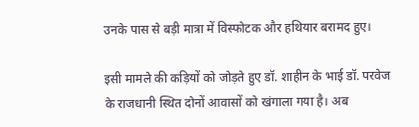उनके पास से बड़ी मात्रा में विस्फोटक और हथियार बरामद हुए।

इसी मामले की कड़ियों को जोड़ते हुए डॉ. शाहीन के भाई डॉ. परवेज के राजधानी स्थित दोनों आवासों को खंगाला गया है। अब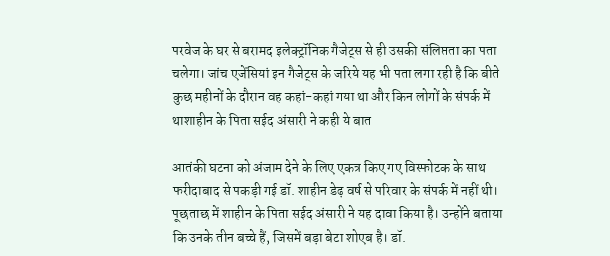परवेज के घर से बरामद इलेक्ट्रॉनिक गैजेट्स से ही उसकी संलिप्तता का पता चलेगा। जांच एजेंसियां इन गैजेट्स के जरिये यह भी पता लगा रही है कि बीते कुछ महीनों के दौरान वह कहां-कहां गया था और किन लोगों के संपर्क में थाशाहीन के पिता सईद अंसारी ने कही ये बात

आतंकी घटना को अंजाम देने के लिए एकत्र किए गए विस्फोटक के साथ फरीदाबाद से पकड़ी गई डॉ. शाहीन डेढ़ वर्ष से परिवार के संपर्क में नहीं थी। पूछताछ में शाहीन के पिता सईद अंसारी ने यह दावा किया है। उन्होंने बताया कि उनके तीन बच्चे हैं, जिसमें बड़ा बेटा शोएब है। डॉ.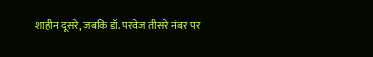शाहीन दूसरे, जबकि डॉ. परवेज तीसरे नंबर पर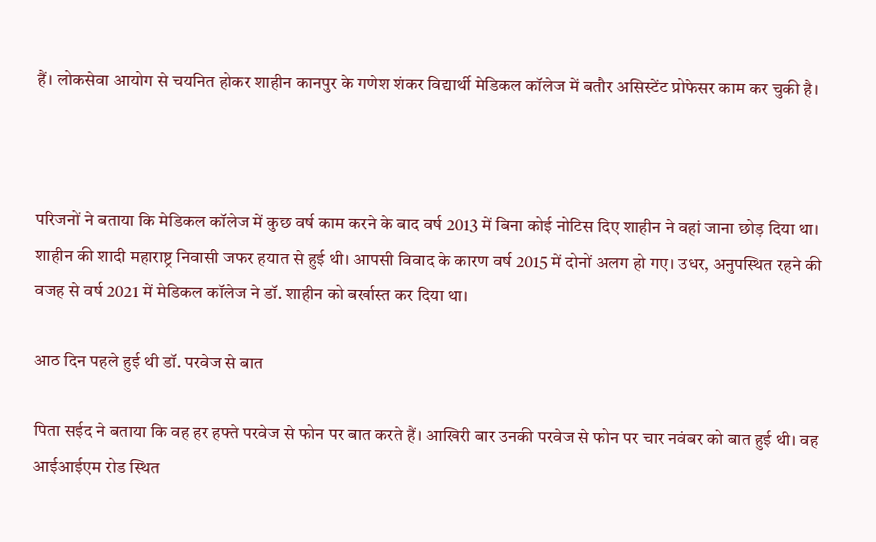हैं। लोकसेवा आयोग से चयनित होकर शाहीन कानपुर के गणेश शंकर विद्यार्थी मेडिकल कॉलेज में बतौर असिस्टेंट प्रोफेसर काम कर चुकी है।



परिजनों ने बताया कि मेडिकल कॉलेज में कुछ वर्ष काम करने के बाद वर्ष 2013 में बिना कोई नोटिस दिए शाहीन ने वहां जाना छोड़ दिया था। शाहीन की शादी महाराष्ट्र निवासी जफर हयात से हुई थी। आपसी विवाद के कारण वर्ष 2015 में दोनों अलग हो गए। उधर, अनुपस्थित रहने की वजह से वर्ष 2021 में मेडिकल कॉलेज ने डॉ. शाहीन को बर्खास्त कर दिया था।

आठ दिन पहले हुई थी डॉ. परवेज से बात

पिता सईद ने बताया कि वह हर हफ्ते परवेज से फोन पर बात करते हैं। आखिरी बार उनकी परवेज से फोन पर चार नवंबर को बात हुई थी। वह आईआईएम रोड स्थित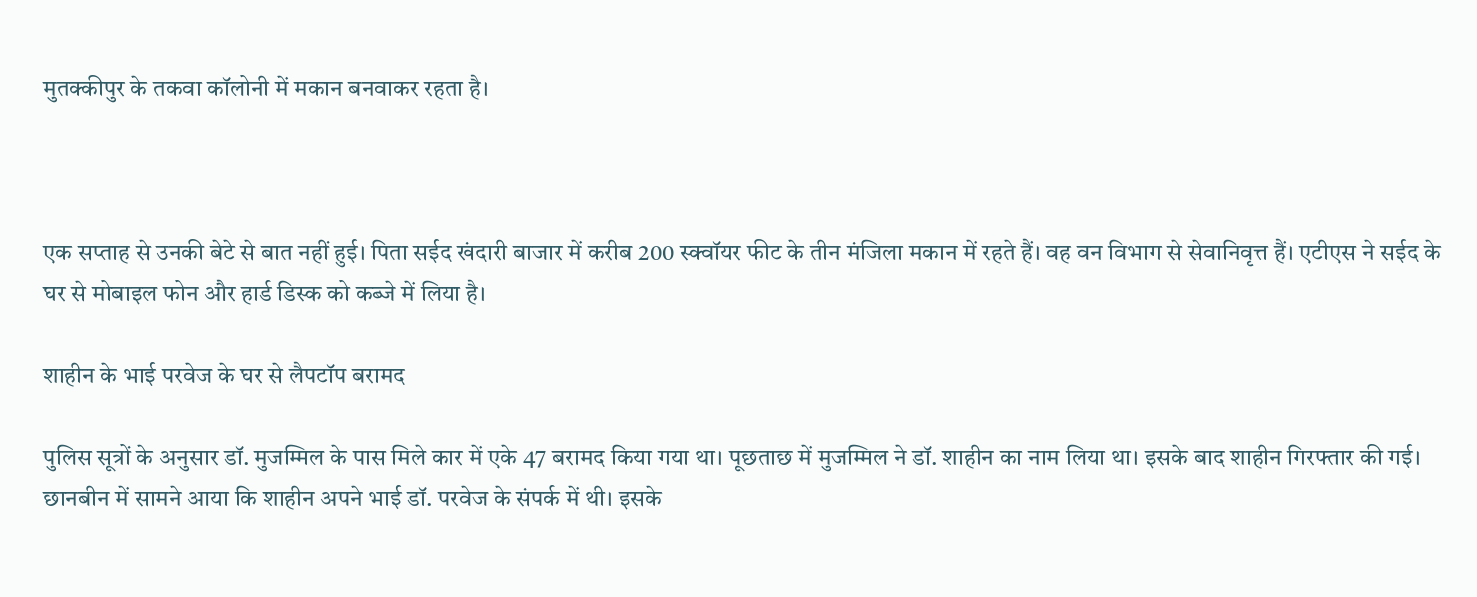मुतक्कीपुर के तकवा कॉलोनी में मकान बनवाकर रहता है।



एक सप्ताह से उनकी बेटे से बात नहीं हुई। पिता सईद खंदारी बाजार में करीब 200 स्क्वॉयर फीट के तीन मंजिला मकान में रहते हैं। वह वन विभाग से सेवानिवृत्त हैं। एटीएस ने सईद के घर से मोबाइल फोन और हार्ड डिस्क को कब्जे में लिया है।

शाहीन के भाई परवेज के घर से लैपटॉप बरामद

पुलिस सूत्रों के अनुसार डॉ. मुजम्मिल के पास मिले कार में एके 47 बरामद किया गया था। पूछताछ में मुजम्मिल ने डॉ. शाहीन का नाम लिया था। इसके बाद शाहीन गिरफ्तार की गई। छानबीन में सामने आया कि शाहीन अपने भाई डॉ. परवेज के संपर्क में थी। इसके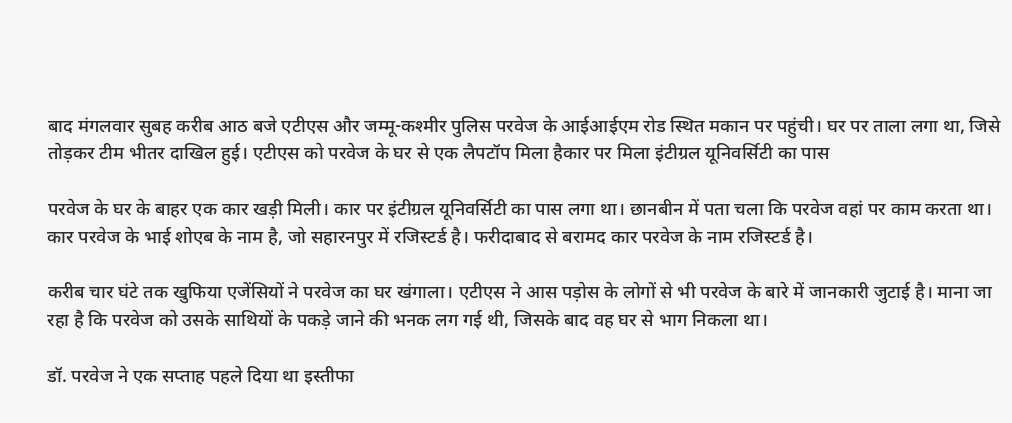बाद मंगलवार सुबह करीब आठ बजे एटीएस और जम्मू-कश्मीर पुलिस परवेज के आईआईएम रोड स्थित मकान पर पहुंची। घर पर ताला लगा था, जिसे तोड़कर टीम भीतर दाखिल हुई। एटीएस को परवेज के घर से एक लैपटॉप मिला हैकार पर मिला इंटीग्रल यूनिवर्सिटी का पास

परवेज के घर के बाहर एक कार खड़ी मिली। कार पर इंटीग्रल यूनिवर्सिटी का पास लगा था। छानबीन में पता चला कि परवेज वहां पर काम करता था। कार परवेज के भाई शोएब के नाम है, जो सहारनपुर में रजिस्टर्ड है। फरीदाबाद से बरामद कार परवेज के नाम रजिस्टर्ड है।

करीब चार घंटे तक खुफिया एजेंसियों ने परवेज का घर खंगाला। एटीएस ने आस पड़ोस के लोगों से भी परवेज के बारे में जानकारी जुटाई है। माना जा रहा है कि परवेज को उसके साथियों के पकड़े जाने की भनक लग गई थी, जिसके बाद वह घर से भाग निकला था।

डॉ. परवेज ने एक सप्ताह पहले दिया था इस्तीफा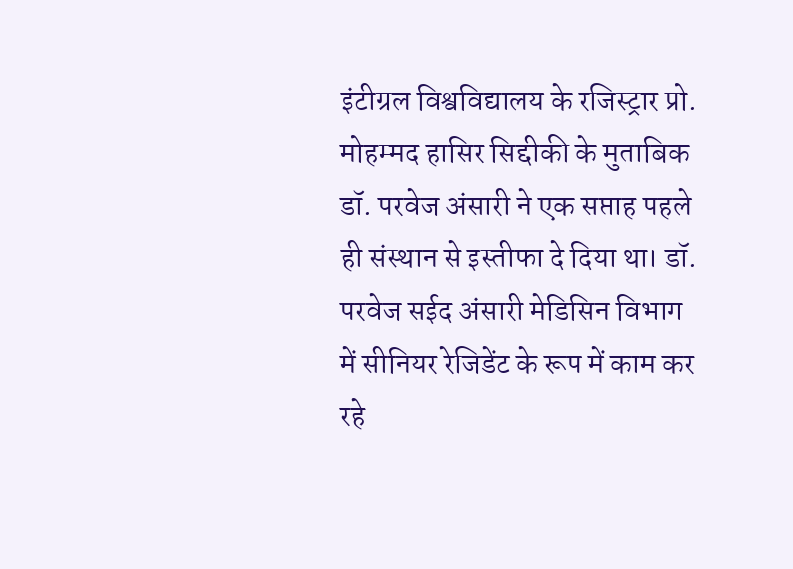इंटीग्रल विश्वविद्यालय के रजिस्ट्रार प्रो. मोहम्मद हासिर सिद्दीकी के मुताबिक डॉ. परवेज अंसारी ने एक सप्ताह पहले ही संस्थान से इस्तीफा दे दिया था। डॉ. परवेज सईद अंसारी मेडिसिन विभाग में सीनियर रेजिडेंट के रूप में काम कर रहे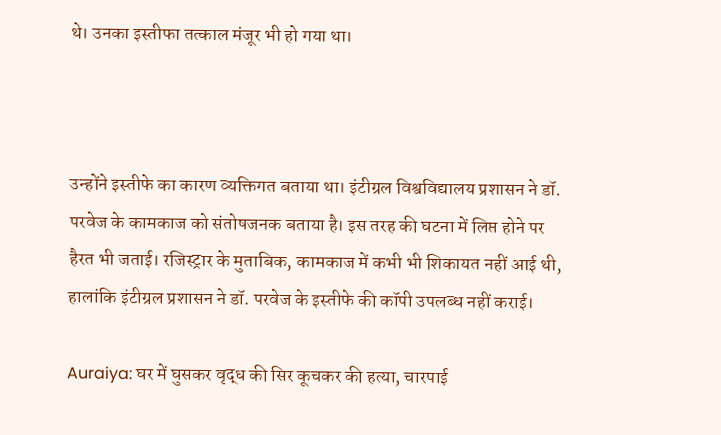थे। उनका इस्तीफा तत्काल मंजूर भी हो गया था।



उन्होंने इस्तीफे का कारण व्यक्तिगत बताया था। इंटीग्रल विश्वविद्यालय प्रशासन ने डॉ. परवेज के कामकाज को संतोषजनक बताया है। इस तरह की घटना में लिप्त होने पर हैरत भी जताई। रजिस्ट्रार के मुताबिक, कामकाज में कभी भी शिकायत नहीं आई थी, हालांकि इंटीग्रल प्रशासन ने डॉ. परवेज के इस्तीफे की कॉपी उपलब्ध नहीं कराई।

Auraiya: घर में घुसकर वृद्ध की सिर कूचकर की हत्या, चारपाई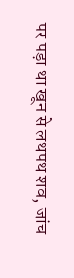पर पड़ा था खून से लथपथ शव, जांच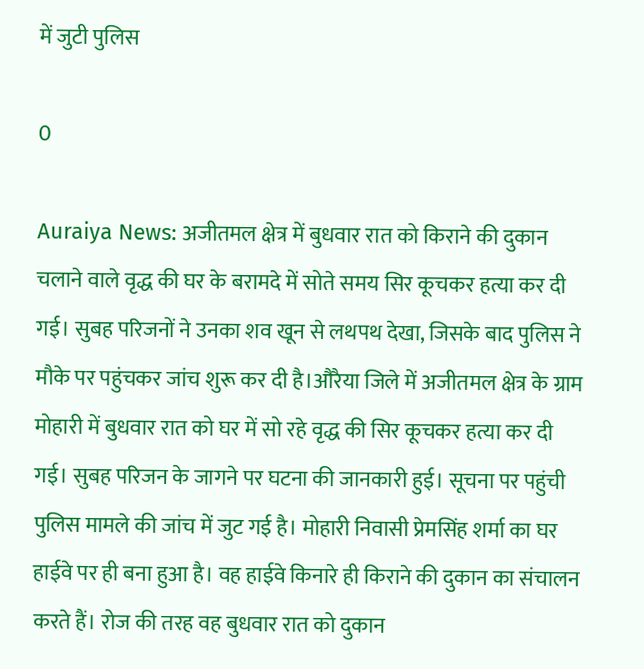में जुटी पुलिस

0

Auraiya News: अजीतमल क्षेत्र में बुधवार रात को किराने की दुकान चलाने वाले वृद्ध की घर के बरामदे में सोते समय सिर कूचकर हत्या कर दी गई। सुबह परिजनों ने उनका शव खून से लथपथ देखा, जिसके बाद पुलिस ने मौके पर पहुंचकर जांच शुरू कर दी है।औरैया जिले में अजीतमल क्षेत्र के ग्राम मोहारी में बुधवार रात को घर में सो रहे वृद्ध की सिर कूचकर हत्या कर दी गई। सुबह परिजन के जागने पर घटना की जानकारी हुई। सूचना पर पहुंची पुलिस मामले की जांच में जुट गई है। मोहारी निवासी प्रेमसिंह शर्मा का घर हाईवे पर ही बना हुआ है। वह हाईवे किनारे ही किराने की दुकान का संचालन करते हैं। रोज की तरह वह बुधवार रात को दुकान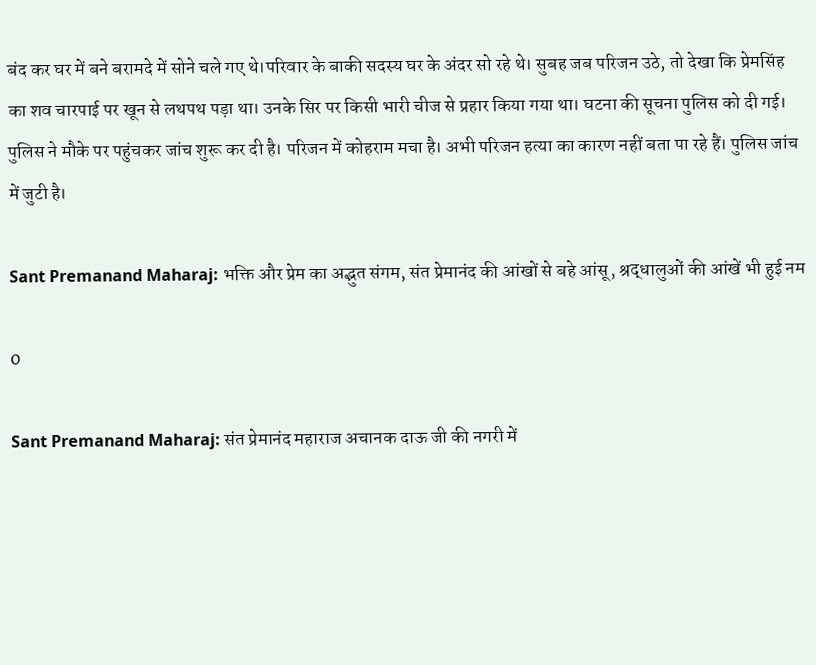बंद कर घर में बने बरामदे में सोने चले गए थे।परिवार के बाकी सदस्य घर के अंदर सो रहे थे। सुबह जब परिजन उठे, तो देखा कि प्रेमसिंह का शव चारपाई पर खून से लथपथ पड़ा था। उनके सिर पर किसी भारी चीज से प्रहार किया गया था। घटना की सूचना पुलिस को दी गई। पुलिस ने मौके पर पहुंचकर जांच शुरू कर दी है। परिजन में कोहराम मचा है। अभी परिजन हत्या का कारण नहीं बता पा रहे हैं। पुलिस जांच में जुटी है।

Sant Premanand Maharaj: भक्ति और प्रेम का अद्भुत संगम, संत प्रेमानंद की आंखों से बहे आंसू, श्रद्धालुओं की आंखें भी हुई नम

0

Sant Premanand Maharaj: संत प्रेमानंद महाराज अचानक दाऊ जी की नगरी में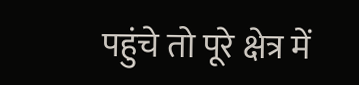पहुंचे तो पूरे क्षेत्र में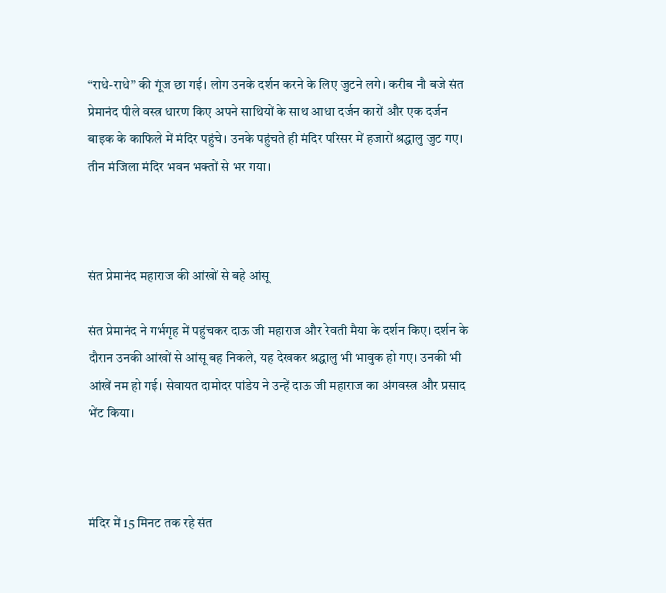“राधे-राधे” की गूंज छा गई। लोग उनके दर्शन करने के लिए जुटने लगे। करीब नौ बजे संत प्रेमानंद पीले वस्त्र धारण किए अपने साथियों के साथ आधा दर्जन कारों और एक दर्जन बाइक के काफिले में मंदिर पहुंचे। उनके पहुंचते ही मंदिर परिसर में हजारों श्रद्धालु जुट गए। तीन मंजिला मंदिर भवन भक्तों से भर गया।



संत प्रेमानंद महाराज की आंखों से बहे आंसू

संत प्रेमानंद ने गर्भगृह में पहुंचकर दाऊ जी महाराज और रेवती मैया के दर्शन किए। दर्शन के दौरान उनकी आंखों से आंसू बह निकले, यह देखकर श्रद्धालु भी भावुक हो गए। उनकी भी आंखें नम हो गई। सेवायत दामोदर पांडेय ने उन्हें दाऊ जी महाराज का अंगवस्त्र और प्रसाद भेंट किया।



मंदिर में 15 मिनट तक रहे संत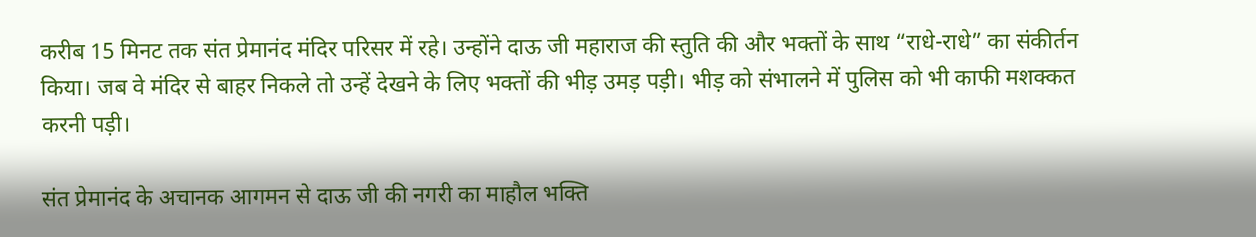करीब 15 मिनट तक संत प्रेमानंद मंदिर परिसर में रहे। उन्होंने दाऊ जी महाराज की स्तुति की और भक्तों के साथ “राधे-राधे” का संकीर्तन किया। जब वे मंदिर से बाहर निकले तो उन्हें देखने के लिए भक्तों की भीड़ उमड़ पड़ी। भीड़ को संभालने में पुलिस को भी काफी मशक्कत करनी पड़ी।

संत प्रेमानंद के अचानक आगमन से दाऊ जी की नगरी का माहौल भक्ति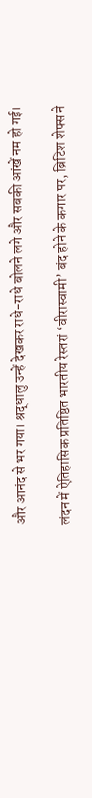और आनंद से भर गया। श्रद्धालु उन्हें देखकर राधे-राधे बोलने लगे और सबकी आंखें नम हो गई।

लंदन में ऐतिहासिक प्रतिष्ठित भारतीय रेस्तरां ‘वीरास्वामी’ बंद होने के कगार पर, ब्रिटिश शेफ्स ने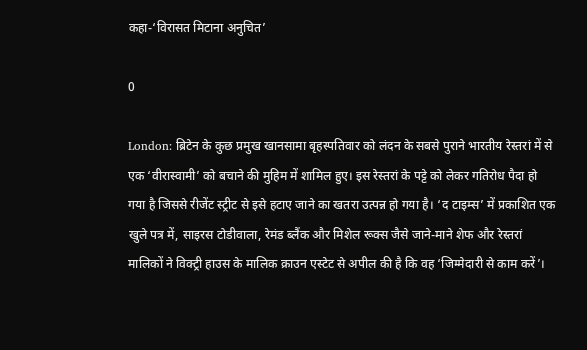कहा-‘विरासत मिटाना अनुचित’

0

London: ब्रिटेन के कुछ प्रमुख खानसामा बृहस्पतिवार को लंदन के सबसे पुराने भारतीय रेस्तरां में से एक ‘वीरास्वामी’ को बचाने की मुहिम में शामिल हुए। इस रेस्तरां के पट्टे को लेकर गतिरोध पैदा हो गया है जिससे रीजेंट स्ट्रीट से इसे हटाए जाने का खतरा उत्पन्न हो गया है। ‘द टाइम्स’ में प्रकाशित एक खुले पत्र में, साइरस टोडीवाला, रेमंड ब्लैंक और मिशेल रूक्स जैसे जाने-माने शेफ और रेस्तरां मालिकों ने विक्ट्री हाउस के मालिक क्राउन एस्टेट से अपील की है कि वह ‘जिम्मेदारी से काम करें’।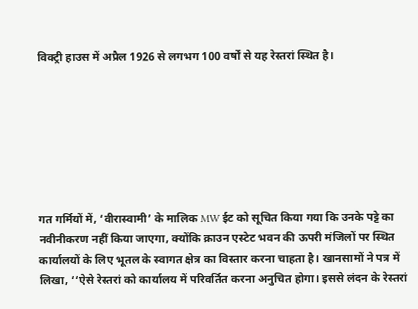विक्ट्री हाउस में अप्रैल 1926 से लगभग 100 वर्षों से यह रेस्तरां स्थित है।







गत गर्मियों में, ‘वीरास्वामी’ के मालिक MW ईट को सूचित किया गया कि उनके पट्टे का नवीनीकरण नहीं किया जाएगा, क्योंकि क्राउन एस्टेट भवन की ऊपरी मंजिलों पर स्थित कार्यालयों के लिए भूतल के स्वागत क्षेत्र का विस्तार करना चाहता है। खानसामों ने पत्र में लिखा, ‘‘ऐसे रेस्तरां को कार्यालय में परिवर्तित करना अनुचित होगा। इससे लंदन के रेस्तरां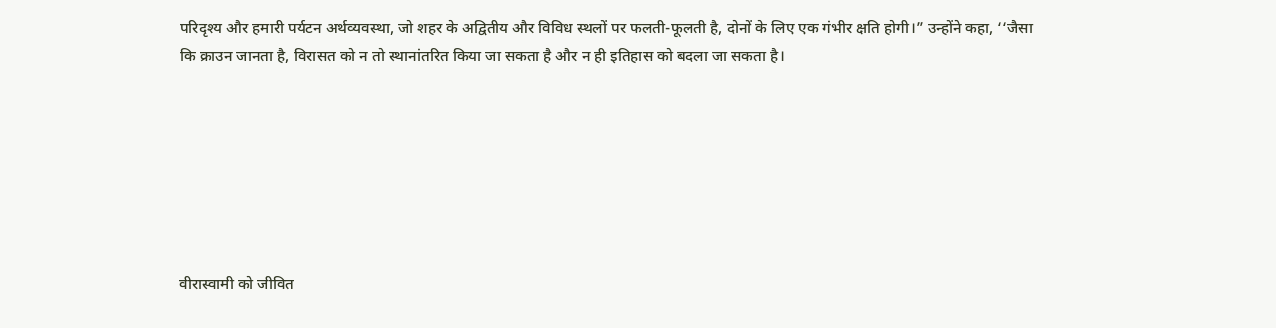परिदृश्य और हमारी पर्यटन अर्थव्यवस्था, जो शहर के अद्वितीय और विविध स्थलों पर फलती-फूलती है, दोनों के लिए एक गंभीर क्षति होगी।” उन्होंने कहा, ‘‘जैसा कि क्राउन जानता है, विरासत को न तो स्थानांतरित किया जा सकता है और न ही इतिहास को बदला जा सकता है।







वीरास्वामी को जीवित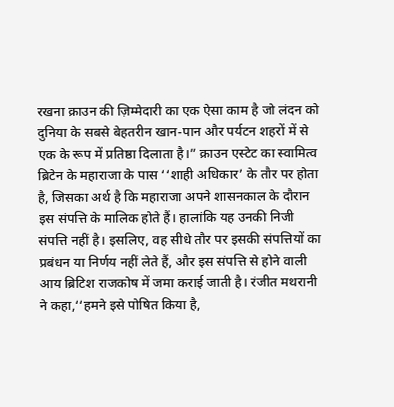रखना क्राउन की ज़िम्मेदारी का एक ऐसा काम है जो लंदन को दुनिया के सबसे बेहतरीन खान-पान और पर्यटन शहरों में से एक के रूप में प्रतिष्ठा दिलाता है।” क्राउन एस्टेट का स्वामित्व ब्रिटेन के महाराजा के पास ‘‘शाही अधिकार’ के तौर पर होता है, जिसका अर्थ है कि महाराजा अपने शासनकाल के दौरान इस संपत्ति के मालिक होते हैं। हालांकि यह उनकी निजी संपत्ति नहीं है। इसलिए, वह सीधे तौर पर इसकी संपत्तियों का प्रबंधन या निर्णय नहीं लेते हैं, और इस संपत्ति से होने वाली आय ब्रिटिश राजकोष में जमा कराई जाती है। रंजीत मथरानी ने कहा,‘‘हमने इसे पोषित किया है,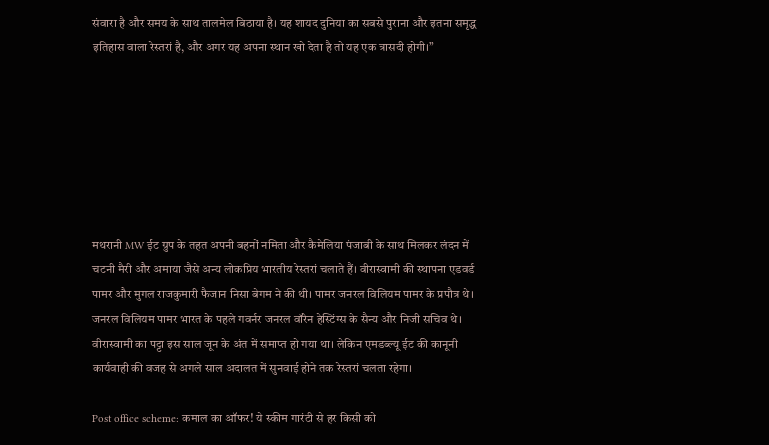संवारा है और समय के साथ तालमेल बिठाया है। यह शायद दुनिया का सबसे पुराना और इतना समृद्ध इतिहास वाला रेस्तरां है, और अगर यह अपना स्थान खो देता है तो यह एक त्रासदी होगी।”







मथरानी MW ईट ग्रुप के तहत अपनी बहनों नमिता और कैमेलिया पंजाबी के साथ मिलकर लंदन में चटनी मैरी और अमाया जैसे अन्य लोकप्रिय भारतीय रेस्तरां चलाते हैं। वीरास्वामी की स्थापना एडवर्ड पामर और मुगल राजकुमारी फैजान निसा बेगम ने की थी। पामर जनरल विलियम पामर के प्रपौत्र थे। जनरल विलियम पामर भारत के पहले गवर्नर जनरल वॉरेन हेस्टिंग्स के सैन्य और निजी सचिव थे। वीरास्वामी का पट्टा इस साल जून के अंत में समाप्त हो गया था। लेकिन एमडब्ल्यू ईट की कानूनी कार्यवाही की वजह से अगले साल अदालत में सुनवाई होने तक रेस्तरां चलता रहेगा।

Post office scheme: कमाल का ऑफर! ये स्कीम गारंटी से हर किसी को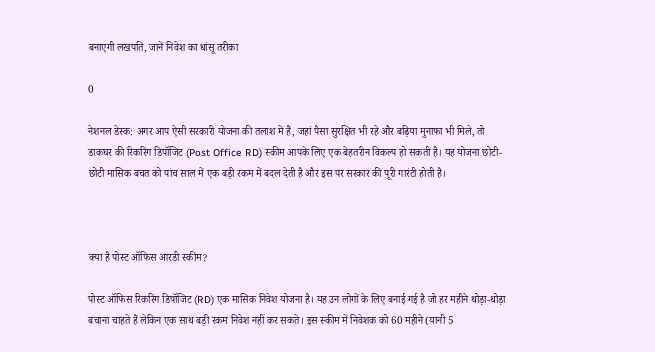बनाएगी लखपति, जानें निवेश का धांसू तरीका

0

नेशनल डेस्क: अगर आप ऐसी सरकारी योजना की तलाश में हैं, जहां पैसा सुरक्षित भी रहे और बढ़िया मुनाफा भी मिले, तो डाकघर की रिकरिंग डिपॉजिट (Post Office RD) स्कीम आपके लिए एक बेहतरीन विकल्प हो सकती है। यह योजना छोटी-छोटी मासिक बचत को पांच साल में एक बड़ी रकम में बदल देती है और इस पर सरकार की पूरी गारंटी होती है।



क्या है पोस्ट ऑफिस आरडी स्कीम?

पोस्ट ऑफिस रिकरिंग डिपॉजिट (RD) एक मासिक निवेश योजना है। यह उन लोगों के लिए बनाई गई है जो हर महीने थोड़ा-थोड़ा बचाना चाहते हैं लेकिन एक साथ बड़ी रकम निवेश नहीं कर सकते। इस स्कीम में निवेशक को 60 महीने (यानी 5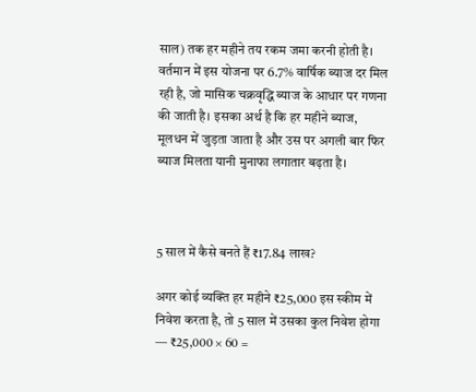साल) तक हर महीने तय रकम जमा करनी होती है। वर्तमान में इस योजना पर 6.7% वार्षिक ब्याज दर मिल रही है, जो मासिक चक्रवृद्धि ब्याज के आधार पर गणना की जाती है। इसका अर्थ है कि हर महीने ब्याज, मूलधन में जुड़ता जाता है और उस पर अगली बार फिर ब्याज मिलता यानी मुनाफा लगातार बढ़ता है।



5 साल में कैसे बनते हैं ₹17.84 लाख?

अगर कोई व्यक्ति हर महीने ₹25,000 इस स्कीम में निवेश करता है, तो 5 साल में उसका कुल निवेश होगा — ₹25,000 × 60 =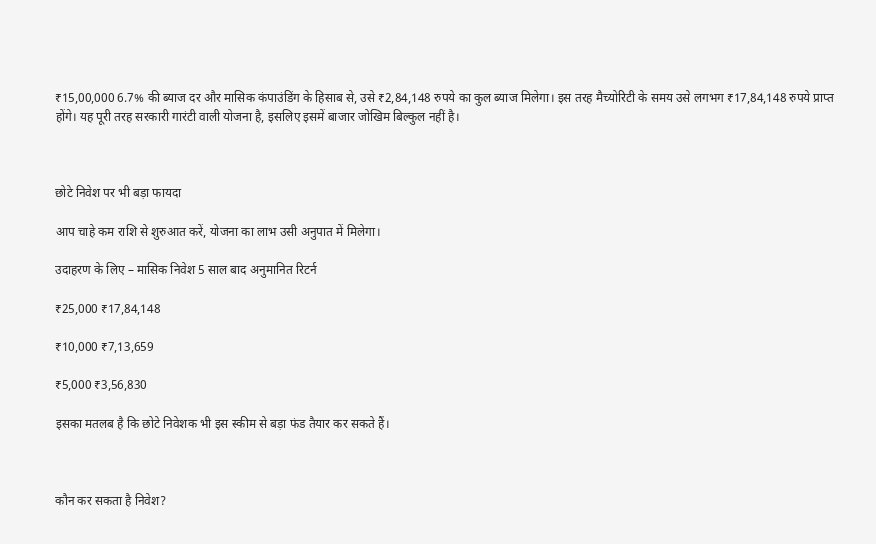₹15,00,000 6.7% की ब्याज दर और मासिक कंपाउंडिंग के हिसाब से, उसे ₹2,84,148 रुपये का कुल ब्याज मिलेगा। इस तरह मैच्योरिटी के समय उसे लगभग ₹17,84,148 रुपये प्राप्त होंगे। यह पूरी तरह सरकारी गारंटी वाली योजना है, इसलिए इसमें बाजार जोखिम बिल्कुल नहीं है।



छोटे निवेश पर भी बड़ा फायदा

आप चाहे कम राशि से शुरुआत करें, योजना का लाभ उसी अनुपात में मिलेगा।

उदाहरण के लिए – मासिक निवेश 5 साल बाद अनुमानित रिटर्न

₹25,000 ₹17,84,148

₹10,000 ₹7,13,659

₹5,000 ₹3,56,830

इसका मतलब है कि छोटे निवेशक भी इस स्कीम से बड़ा फंड तैयार कर सकते हैं।



कौन कर सकता है निवेश?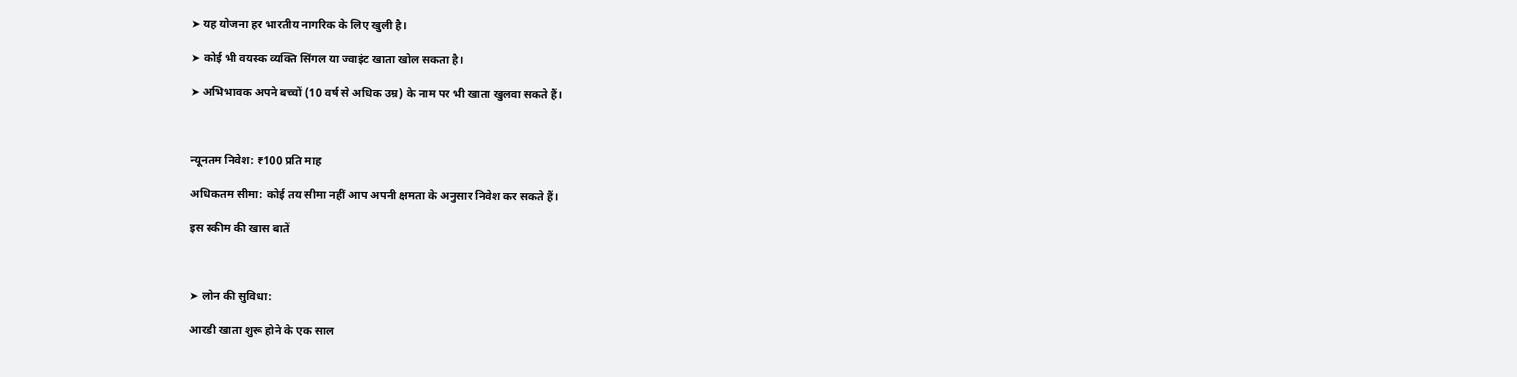➤ यह योजना हर भारतीय नागरिक के लिए खुली है।

➤ कोई भी वयस्क व्यक्ति सिंगल या ज्वाइंट खाता खोल सकता है।

➤ अभिभावक अपने बच्चों (10 वर्ष से अधिक उम्र) के नाम पर भी खाता खुलवा सकते हैं।



न्यूनतम निवेश: ₹100 प्रति माह

अधिकतम सीमा: कोई तय सीमा नहीं आप अपनी क्षमता के अनुसार निवेश कर सकते हैं।

इस स्कीम की खास बातें



➤ लोन की सुविधा:

आरडी खाता शुरू होने के एक साल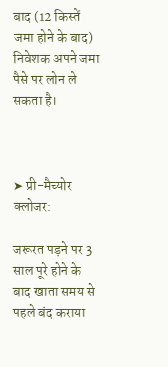बाद (12 किस्तें जमा होने के बाद) निवेशक अपने जमा पैसे पर लोन ले सकता है।



➤ प्री-मैच्योर क्लोजर:

जरूरत पड़ने पर 3 साल पूरे होने के बाद खाता समय से पहले बंद कराया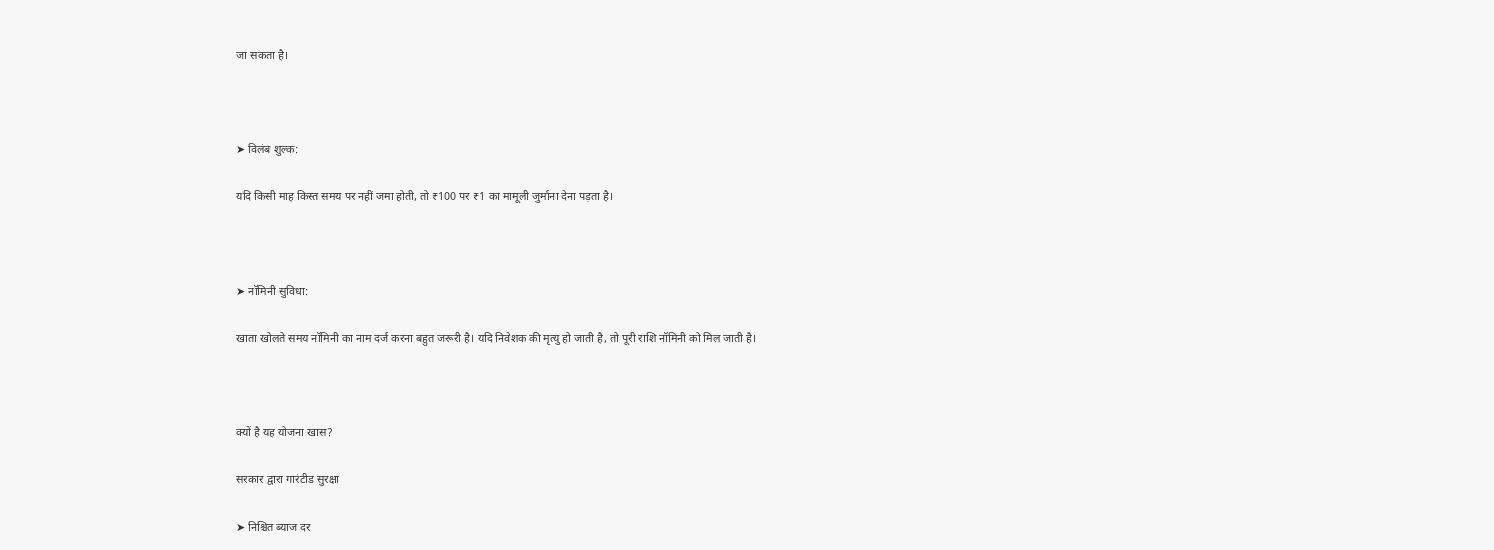जा सकता है।



➤ विलंब शुल्क:

यदि किसी माह किस्त समय पर नहीं जमा होती, तो ₹100 पर ₹1 का मामूली जुर्माना देना पड़ता है।



➤ नॉमिनी सुविधा:

खाता खोलते समय नॉमिनी का नाम दर्ज करना बहुत जरूरी है। यदि निवेशक की मृत्यु हो जाती है, तो पूरी राशि नॉमिनी को मिल जाती है।



क्यों है यह योजना खास?

सरकार द्वारा गारंटीड सुरक्षा

➤ निश्चित ब्याज दर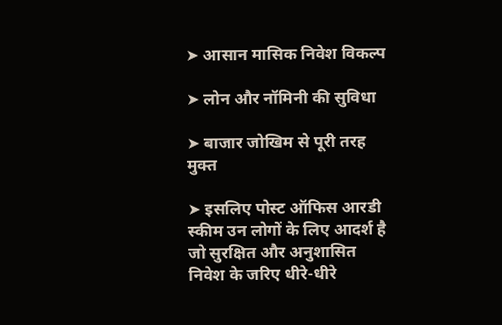➤ आसान मासिक निवेश विकल्प

➤ लोन और नॉमिनी की सुविधा

➤ बाजार जोखिम से पूरी तरह मुक्त

➤ इसलिए पोस्ट ऑफिस आरडी स्कीम उन लोगों के लिए आदर्श है जो सुरक्षित और अनुशासित निवेश के जरिए धीरे-धीरे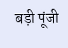बड़ी पूंजी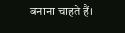बनाना चाहते हैं।